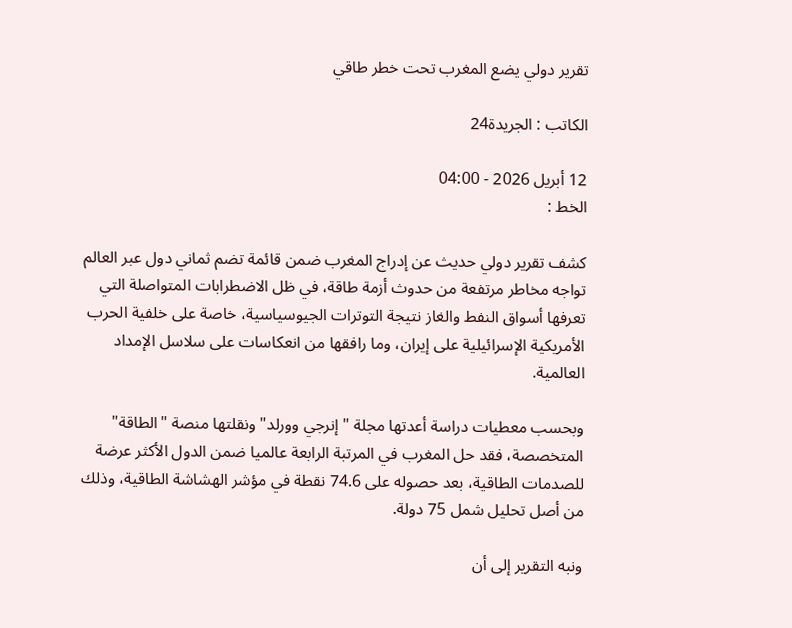تقرير دولي يضع المغرب تحت خطر طاقي

الكاتب : الجريدة24

12 أبريل 2026 - 04:00
الخط :

كشف تقرير دولي حديث عن إدراج المغرب ضمن قائمة تضم ثماني دول عبر العالم تواجه مخاطر مرتفعة من حدوث أزمة طاقة، في ظل الاضطرابات المتواصلة التي تعرفها أسواق النفط والغاز نتيجة التوترات الجيوسياسية، خاصة على خلفية الحرب الأمريكية الإسرائيلية على إيران، وما رافقها من انعكاسات على سلاسل الإمداد العالمية.

وبحسب معطيات دراسة أعدتها مجلة "إنرجي وورلد" ونقلتها منصة "الطاقة" المتخصصة، فقد حل المغرب في المرتبة الرابعة عالميا ضمن الدول الأكثر عرضة للصدمات الطاقية، بعد حصوله على 74.6 نقطة في مؤشر الهشاشة الطاقية، وذلك من أصل تحليل شمل 75 دولة.

ونبه التقرير إلى أن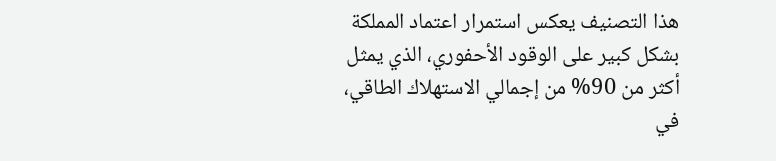هذا التصنيف يعكس استمرار اعتماد المملكة بشكل كبير على الوقود الأحفوري، الذي يمثل أكثر من 90% من إجمالي الاستهلاك الطاقي، في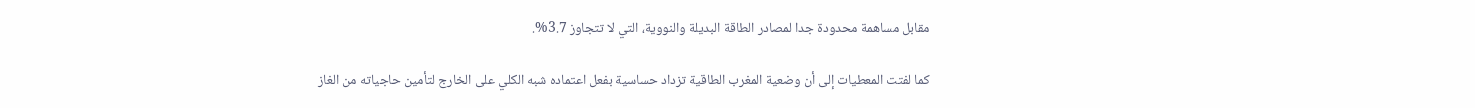مقابل مساهمة محدودة جدا لمصادر الطاقة البديلة والنووية، التي لا تتجاوز 3.7%.

كما لفتت المعطيات إلى أن وضعية المغرب الطاقية تزداد حساسية بفعل اعتماده شبه الكلي على الخارج لتأمين حاجياته من الغاز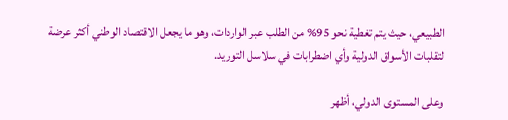الطبيعي، حيث يتم تغطية نحو 95% من الطلب عبر الواردات، وهو ما يجعل الاقتصاد الوطني أكثر عرضة لتقلبات الأسواق الدولية وأي اضطرابات في سلاسل التوريد.

وعلى المستوى الدولي، أظهر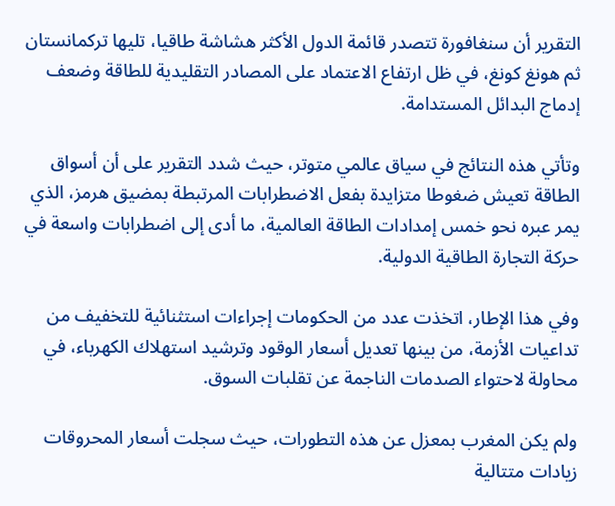التقرير أن سنغافورة تتصدر قائمة الدول الأكثر هشاشة طاقيا، تليها تركمانستان ثم هونغ كونغ، في ظل ارتفاع الاعتماد على المصادر التقليدية للطاقة وضعف إدماج البدائل المستدامة.

وتأتي هذه النتائج في سياق عالمي متوتر، حيث شدد التقرير على أن أسواق الطاقة تعيش ضغوطا متزايدة بفعل الاضطرابات المرتبطة بمضيق هرمز، الذي يمر عبره نحو خمس إمدادات الطاقة العالمية، ما أدى إلى اضطرابات واسعة في حركة التجارة الطاقية الدولية.

وفي هذا الإطار، اتخذت عدد من الحكومات إجراءات استثنائية للتخفيف من تداعيات الأزمة، من بينها تعديل أسعار الوقود وترشيد استهلاك الكهرباء، في محاولة لاحتواء الصدمات الناجمة عن تقلبات السوق.

ولم يكن المغرب بمعزل عن هذه التطورات، حيث سجلت أسعار المحروقات زيادات متتالية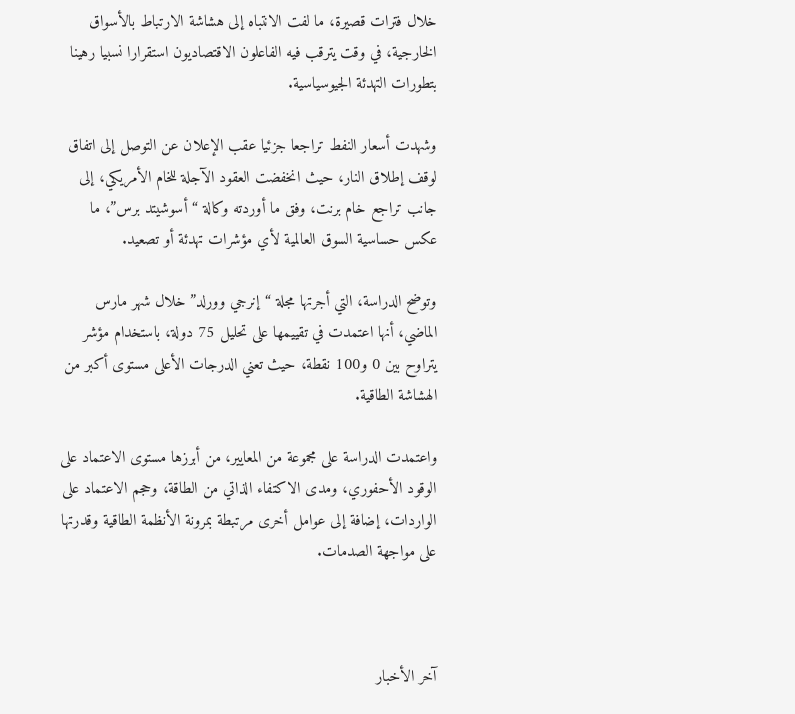خلال فترات قصيرة، ما لفت الانتباه إلى هشاشة الارتباط بالأسواق الخارجية، في وقت يترقب فيه الفاعلون الاقتصاديون استقرارا نسبيا رهينا بتطورات التهدئة الجيوسياسية.

وشهدت أسعار النفط تراجعا جزئيا عقب الإعلان عن التوصل إلى اتفاق لوقف إطلاق النار، حيث انخفضت العقود الآجلة للخام الأمريكي، إلى جانب تراجع خام برنت، وفق ما أوردته وكالة “أسوشيتد برس”، ما عكس حساسية السوق العالمية لأي مؤشرات تهدئة أو تصعيد.

وتوضح الدراسة، التي أجرتها مجلة “إنرجي وورلد” خلال شهر مارس الماضي، أنها اعتمدت في تقييمها على تحليل 75 دولة، باستخدام مؤشر يتراوح بين 0 و100 نقطة، حيث تعني الدرجات الأعلى مستوى أكبر من الهشاشة الطاقية.

واعتمدت الدراسة على مجموعة من المعايير، من أبرزها مستوى الاعتماد على الوقود الأحفوري، ومدى الاكتفاء الذاتي من الطاقة، وحجم الاعتماد على الواردات، إضافة إلى عوامل أخرى مرتبطة بمرونة الأنظمة الطاقية وقدرتها على مواجهة الصدمات.



آخر الأخبار